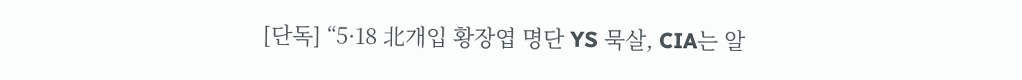[단독] “5·18 北개입 황장엽 명단 YS 묵살, CIA는 알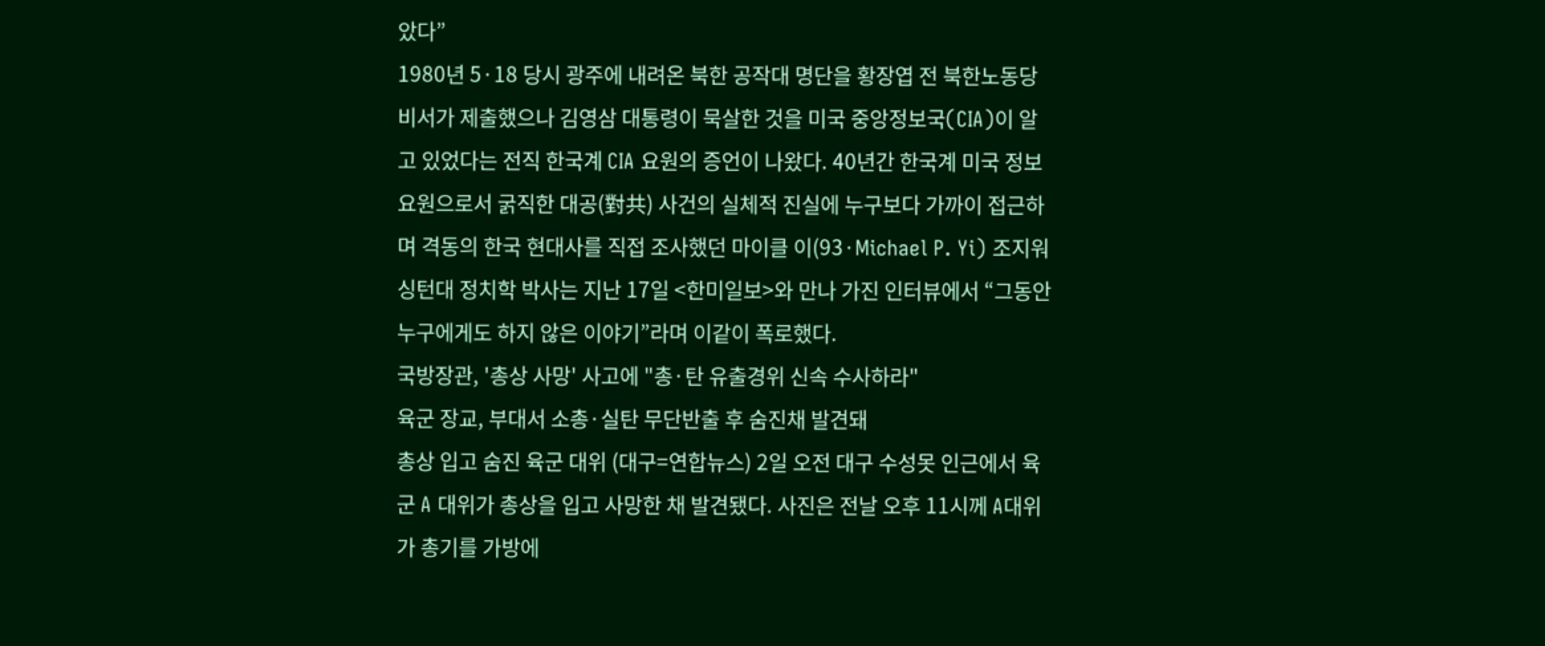았다”
1980년 5·18 당시 광주에 내려온 북한 공작대 명단을 황장엽 전 북한노동당 비서가 제출했으나 김영삼 대통령이 묵살한 것을 미국 중앙정보국(CIA)이 알고 있었다는 전직 한국계 CIA 요원의 증언이 나왔다. 40년간 한국계 미국 정보요원으로서 굵직한 대공(對共) 사건의 실체적 진실에 누구보다 가까이 접근하며 격동의 한국 현대사를 직접 조사했던 마이클 이(93·Michael P. Yi) 조지워싱턴대 정치학 박사는 지난 17일 <한미일보>와 만나 가진 인터뷰에서 “그동안 누구에게도 하지 않은 이야기”라며 이같이 폭로했다.
국방장관, '총상 사망' 사고에 "총·탄 유출경위 신속 수사하라"
육군 장교, 부대서 소총·실탄 무단반출 후 숨진채 발견돼
총상 입고 숨진 육군 대위 (대구=연합뉴스) 2일 오전 대구 수성못 인근에서 육군 A 대위가 총상을 입고 사망한 채 발견됐다. 사진은 전날 오후 11시께 A대위가 총기를 가방에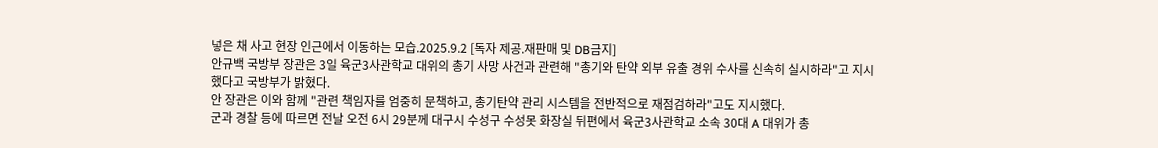넣은 채 사고 현장 인근에서 이동하는 모습.2025.9.2 [독자 제공.재판매 및 DB금지]
안규백 국방부 장관은 3일 육군3사관학교 대위의 총기 사망 사건과 관련해 "총기와 탄약 외부 유출 경위 수사를 신속히 실시하라"고 지시했다고 국방부가 밝혔다.
안 장관은 이와 함께 "관련 책임자를 엄중히 문책하고, 총기탄약 관리 시스템을 전반적으로 재점검하라"고도 지시했다.
군과 경찰 등에 따르면 전날 오전 6시 29분께 대구시 수성구 수성못 화장실 뒤편에서 육군3사관학교 소속 30대 A 대위가 총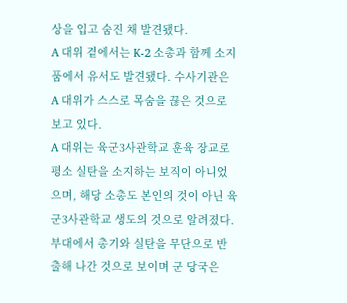상을 입고 숨진 채 발견됐다.
A 대위 곁에서는 K-2 소총과 함께 소지품에서 유서도 발견됐다. 수사기관은 A 대위가 스스로 목숨을 끊은 것으로 보고 있다.
A 대위는 육군3사관학교 훈육 장교로 평소 실탄을 소지하는 보직이 아니었으며, 해당 소총도 본인의 것이 아닌 육군3사관학교 생도의 것으로 알려졌다.
부대에서 총기와 실탄을 무단으로 반출해 나간 것으로 보이며 군 당국은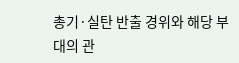총기·실탄 반출 경위와 해당 부대의 관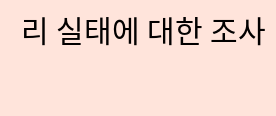리 실태에 대한 조사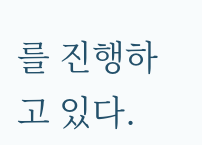를 진행하고 있다.